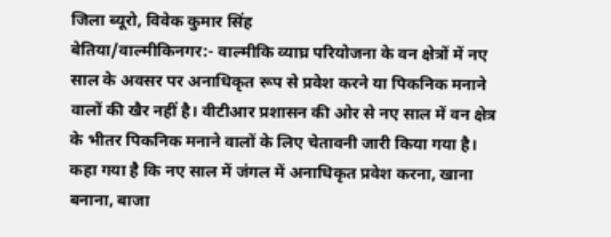जिला ब्यूरो, विवेक कुमार सिंह
बेतिया/वाल्मीकिनगर:- वाल्मीकि व्याघ्र परियोजना के वन क्षेत्रों में नए साल के अवसर पर अनाधिकृत रूप से प्रवेश करने या पिकनिक मनाने वालों की खैर नहीं है। वीटीआर प्रशासन की ओर से नए साल में वन क्षेत्र के भीतर पिकनिक मनाने वालों के लिए चेतावनी जारी किया गया है। कहा गया है कि नए साल में जंगल में अनाधिकृत प्रवेश करना, खाना बनाना, बाजा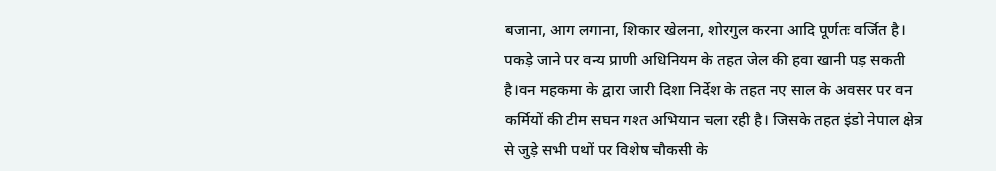बजाना, आग लगाना, शिकार खेलना, शोरगुल करना आदि पूर्णतः वर्जित है। पकड़े जाने पर वन्य प्राणी अधिनियम के तहत जेल की हवा खानी पड़ सकती है।वन महकमा के द्वारा जारी दिशा निर्देश के तहत नए साल के अवसर पर वन कर्मियों की टीम सघन गश्त अभियान चला रही है। जिसके तहत इंडो नेपाल क्षेत्र से जुड़े सभी पथों पर विशेष चौकसी के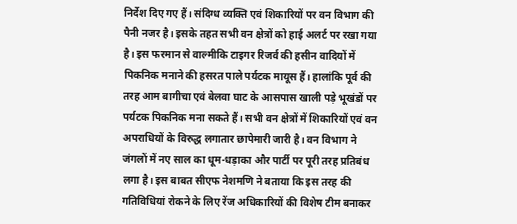निर्देश दिए गए हैं। संदिग्ध व्यक्ति एवं शिकारियों पर वन विभाग की पैनी नजर है। इसके तहत सभी वन क्षेत्रों को हाई अलर्ट पर रखा गया है। इस फरमान से वाल्मीकि टाइगर रिजर्व की हसीन वादियों में पिकनिक मनाने की हसरत पाले पर्यटक मायूस हैं। हालांकि पूर्व की तरह आम बागीचा एवं बेलवा घाट के आसपास खाली पड़े भूखंडों पर पर्यटक पिकनिक मना सकते हैं। सभी वन क्षेत्रों में शिकारियों एवं वन अपराधियों के विरुद्ध लगातार छापेमारी जारी है। वन विभाग ने जंगलों में नए साल का धूम-धड़ाका और पार्टी पर पूरी तरह प्रतिबंध लगा है। इस बाबत सीएफ नेशमणि ने बताया कि इस तरह की गतिविधियां रोकने के लिए रेंज अधिकारियों की विशेष टीम बनाकर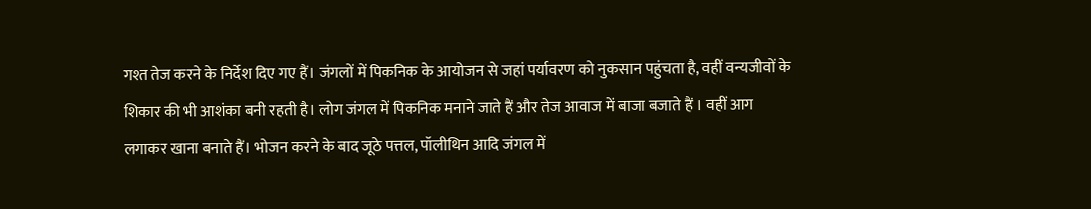गश्त तेज करने के निर्देश दिए गए हैं। जंगलों में पिकनिक के आयोजन से जहां पर्यावरण को नुकसान पहुंचता है, वहीं वन्यजीवों के शिकार की भी आशंका बनी रहती है। लोग जंगल में पिकनिक मनाने जाते हैं और तेज आवाज में बाजा बजाते हैं । वहीं आग लगाकर खाना बनाते हैं। भोजन करने के बाद जूठे पत्तल, पॉलीथिन आदि जंगल में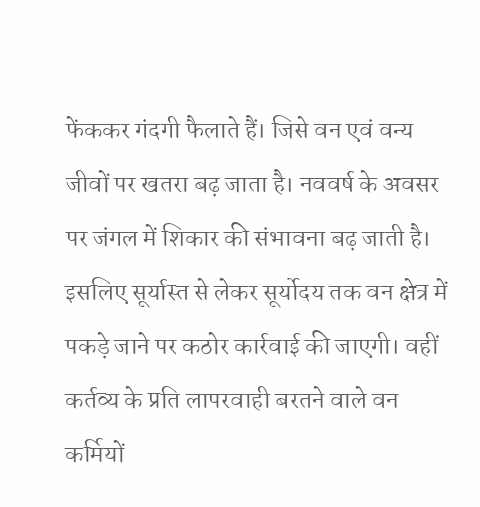फेंककर गंदगी फैलाते हैं। जिसे वन एवं वन्य जीवों पर खतरा बढ़ जाता है। नववर्ष के अवसर पर जंगल में शिकार की संभावना बढ़ जाती है। इसलिए सूर्यास्त से लेकर सूर्योदय तक वन क्षेत्र में पकड़े जाने पर कठोर कार्रवाई की जाएगी। वहीं कर्तव्य के प्रति लापरवाही बरतने वाले वन कर्मियों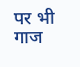पर भी गाज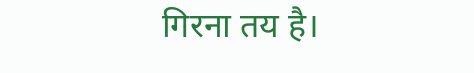गिरना तय है।